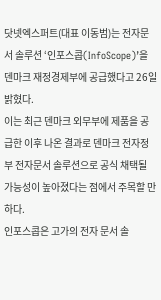닷넷엑스퍼트(대표 이동범)는 전자문서 솔루션 ‘인포스콥(InfoScope)’을 덴마크 재정경제부에 공급했다고 26일 밝혔다.
이는 최근 덴마크 외무부에 제품을 공급한 이후 나온 결과로 덴마크 전자정부 전자문서 솔루션으로 공식 채택될 가능성이 높아졌다는 점에서 주목할 만하다.
인포스콥은 고가의 전자 문서 솔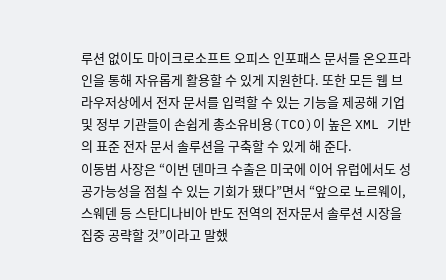루션 없이도 마이크로소프트 오피스 인포패스 문서를 온오프라인을 통해 자유롭게 활용할 수 있게 지원한다. 또한 모든 웹 브라우저상에서 전자 문서를 입력할 수 있는 기능을 제공해 기업 및 정부 기관들이 손쉽게 총소유비용(TCO)이 높은 XML 기반의 표준 전자 문서 솔루션을 구축할 수 있게 해 준다.
이동범 사장은 “이번 덴마크 수출은 미국에 이어 유럽에서도 성공가능성을 점칠 수 있는 기회가 됐다”면서 “앞으로 노르웨이, 스웨덴 등 스탄디나비아 반도 전역의 전자문서 솔루션 시장을 집중 공략할 것”이라고 말했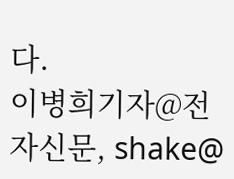다.
이병희기자@전자신문, shake@